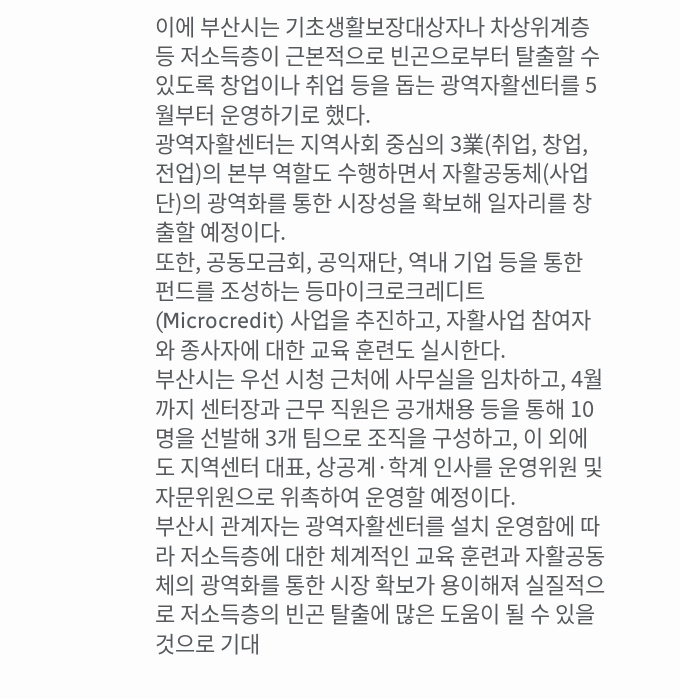이에 부산시는 기초생활보장대상자나 차상위계층 등 저소득층이 근본적으로 빈곤으로부터 탈출할 수 있도록 창업이나 취업 등을 돕는 광역자활센터를 5월부터 운영하기로 했다.
광역자활센터는 지역사회 중심의 3業(취업, 창업, 전업)의 본부 역할도 수행하면서 자활공동체(사업단)의 광역화를 통한 시장성을 확보해 일자리를 창출할 예정이다.
또한, 공동모금회, 공익재단, 역내 기업 등을 통한 펀드를 조성하는 등마이크로크레디트(Microcredit) 사업을 추진하고, 자활사업 참여자와 종사자에 대한 교육 훈련도 실시한다.
부산시는 우선 시청 근처에 사무실을 임차하고, 4월까지 센터장과 근무 직원은 공개채용 등을 통해 10명을 선발해 3개 팀으로 조직을 구성하고, 이 외에도 지역센터 대표, 상공계·학계 인사를 운영위원 및 자문위원으로 위촉하여 운영할 예정이다.
부산시 관계자는 광역자활센터를 설치 운영함에 따라 저소득층에 대한 체계적인 교육 훈련과 자활공동체의 광역화를 통한 시장 확보가 용이해져 실질적으로 저소득층의 빈곤 탈출에 많은 도움이 될 수 있을 것으로 기대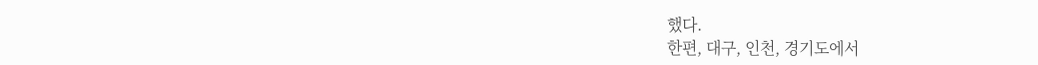했다.
한편, 대구, 인천, 경기도에서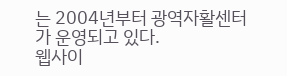는 2004년부터 광역자활센터가 운영되고 있다.
웹사이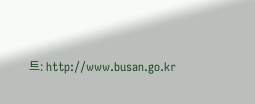트: http://www.busan.go.kr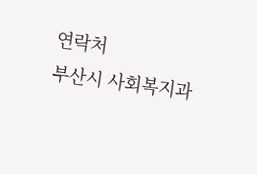연락처
부산시 사회복지과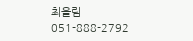최을림 051-888-2792